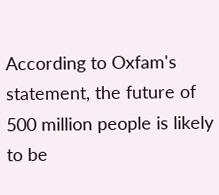According to Oxfam's statement, the future of 500 million people is likely to be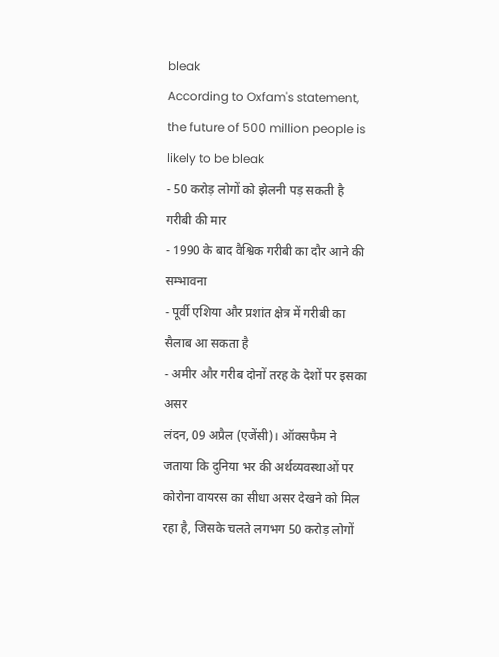bleak
According to Oxfam's statement, the future of 500 million people is likely to be bleak
- 50 करोड़ लोगों को झेलनी पड़ सकती है गरीबी की मार
- 1990 के बाद वैश्विक गरीबी का दौर आने की सम्भावना
- पूर्वी एशिया और प्रशांत क्षेत्र में गरीबी का सैलाब आ सकता है
- अमीर और गरीब दोनों तरह के देशों पर इसका असर
लंदन, 09 अप्रैल (एजेंसी)। ऑक्सफैम ने जताया कि दुनिया भर की अर्थव्यवस्थाओं पर कोरोना वायरस का सीधा असर देखने को मिल रहा है, जिसके चलते लगभग 50 करोड़ लोगों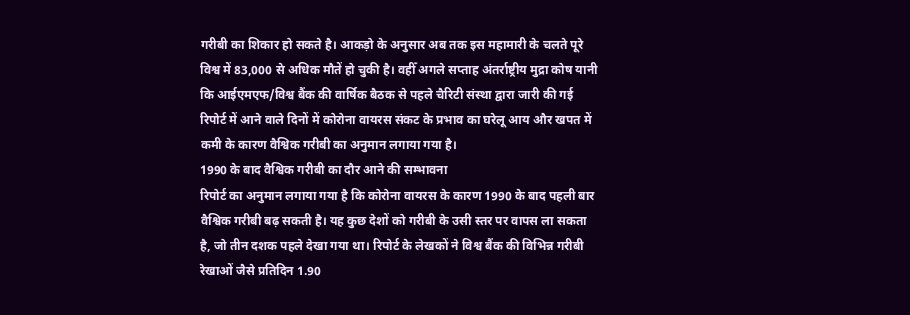गरीबी का शिकार हो सकते है। आकड़ो के अनुसार अब तक इस महामारी के चलते पूरे विश्व में 83,000 से अधिक मौतें हो चुकी है। वहीँ अगले सप्ताह अंतर्राष्ट्रीय मुद्रा कोष यानी कि आईएमएफ/विश्व बैंक की वार्षिक बैठक से पहले चैरिटी संस्था द्वारा जारी की गई रिपोर्ट में आने वाले दिनों में कोरोना वायरस संकट के प्रभाव का घरेलू आय और खपत में कमी के कारण वैश्विक गरीबी का अनुमान लगाया गया है।
1990 के बाद वैश्विक गरीबी का दौर आने की सम्भावना
रिपोर्ट का अनुमान लगाया गया है कि कोरोना वायरस के कारण 1990 के बाद पहली बार वैश्विक गरीबी बढ़ सकती है। यह कुछ देशों को गरीबी के उसी स्तर पर वापस ला सकता है, जो तीन दशक पहले देखा गया था। रिपोर्ट के लेखकों ने विश्व बैंक की विभिन्न गरीबी रेखाओं जैसे प्रतिदिन 1.90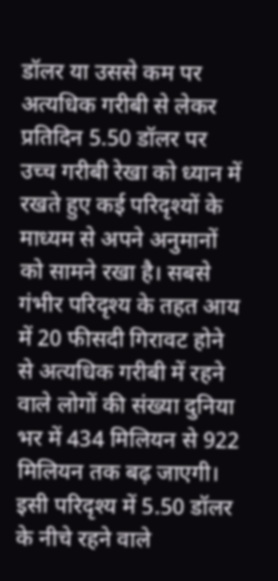डॉलर या उससे कम पर अत्यधिक गरीबी से लेकर प्रतिदिन 5.50 डॉलर पर उच्च गरीबी रेखा को ध्यान में रखते हुए कई परिदृश्यों के माध्यम से अपने अनुमानों को सामने रखा है। सबसे गंभीर परिदृश्य के तहत आय में 20 फीसदी गिरावट होने से अत्यधिक गरीबी में रहने वाले लोगों की संख्या दुनिया भर में 434 मिलियन से 922 मिलियन तक बढ़ जाएगी। इसी परिदृश्य में 5.50 डॉलर के नीचे रहने वाले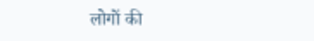लोगों की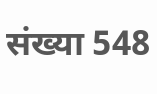संख्या 548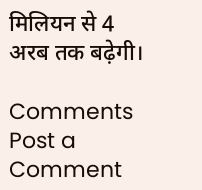मिलियन से 4 अरब तक बढ़ेगी।

Comments
Post a Comment